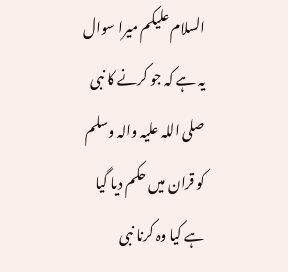السلام علیکم میرا سوال یہ ہے کہ جو کرنے کا نبی صلی اللہ علیہ والہ وسلم کو قران میں حکم دیا گیا ہے کیا وہ کرنا نبی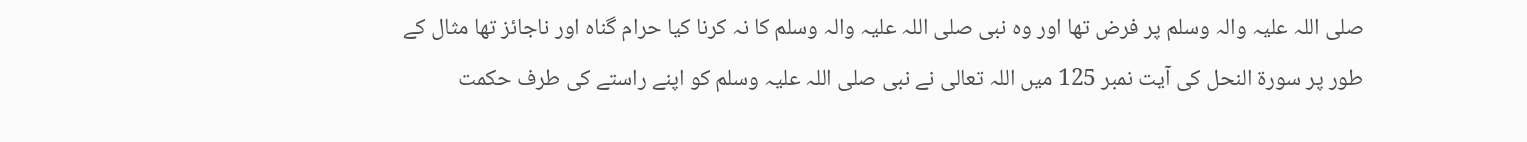صلی اللہ علیہ والہ وسلم پر فرض تھا اور وہ نبی صلی اللہ علیہ والہ وسلم کا نہ کرنا کیا حرام گناہ اور ناجائز تھا مثال کے طور پر سورۃ النحل کی آیت نمبر 125 میں اللہ تعالی نے نبی صلی اللہ علیہ وسلم کو اپنے راستے کی طرف حکمت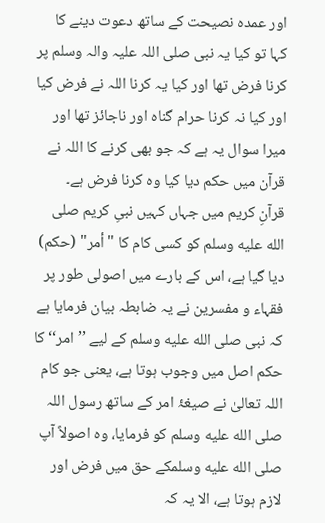اور عمدہ نصیحت کے ساتھ دعوت دینے کا کہا تو کیا یہ نبی صلی اللہ علیہ والہ وسلم پر کرنا فرض تھا اور کیا یہ کرنا اللہ نے فرض کیا اور کیا نہ کرنا حرام گناہ اور ناجائز تھا اور میرا سوال یہ ہے کہ جو بھی کرنے کا اللہ نے قرآن میں حکم دیا کیا وہ کرنا فرض ہے۔
قرآنِ کریم میں جہاں کہیں نبیِ کریم صلى الله عليه وسلم کو کسی کام کا "أمر" (حکم) دیا گیا ہے، اس کے بارے میں اصولی طور پر فقہاء و مفسرین نے یہ ضابطہ بیان فرمایا ہے کہ نبی صلى الله عليه وسلم کے لیے ’’امر‘‘ کا حکم اصل میں وجوب ہوتا ہے، یعنی جو کام اللہ تعالیٰ نے صیغۂ امر کے ساتھ رسول اللہ صلى الله عليه وسلم کو فرمایا، وہ اصولاً آپ صلى الله عليه وسلمکے حق میں فرض اور لازم ہوتا ہے، الا یہ کہ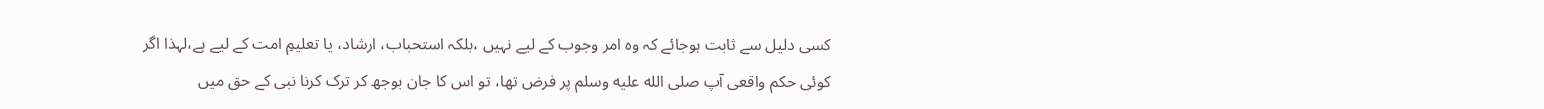کسی دلیل سے ثابت ہوجائے کہ وہ امر وجوب کے لیے نہیں ،بلکہ استحباب، ارشاد، یا تعلیمِ امت کے لیے ہے،لہذا اگر کوئی حکم واقعی آپ صلى الله عليه وسلم پر فرض تھا، تو اس کا جان بوجھ کر ترک کرنا نبی کے حق میں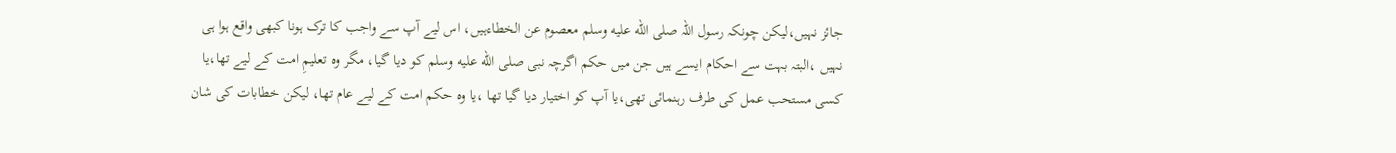جائز نہیں،لیکن چونکہ رسول اللہ صلى الله عليه وسلم معصوم عن الخطاءہیں، اس لیے آپ سے واجب کا ترک ہونا کبھی واقع ہوا ہی نہیں ،البتہ بہت سے احکام ایسے ہیں جن میں حکم اگرچہ نبی صلى الله عليه وسلم کو دیا گیا، مگر وہ تعلیمِ امت کے لیے تھا،یا کسی مستحب عمل کی طرف رہنمائی تھی،یا آپ کو اختیار دیا گیا تھا ،یا وہ حکم امت کے لیے عام تھا، لیکن خطابات کی شان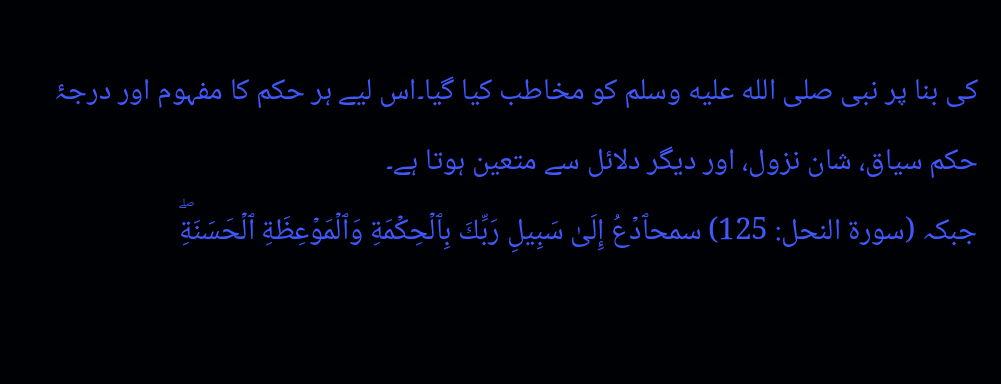کی بنا پر نبی صلى الله عليه وسلم کو مخاطب کیا گیا۔اس لیے ہر حکم کا مفہوم اور درجۂ حکم سیاق، شان نزول، اور دیگر دلائل سے متعین ہوتا ہے۔
جبکہ (سورۃ النحل: 125) سمحٱدۡعُ إِلَىٰ سَبِيلِ رَبِّكَ بِٱلۡحِكۡمَةِ وَٱلۡمَوۡعِظَةِ ٱلۡحَسَنَةِۖ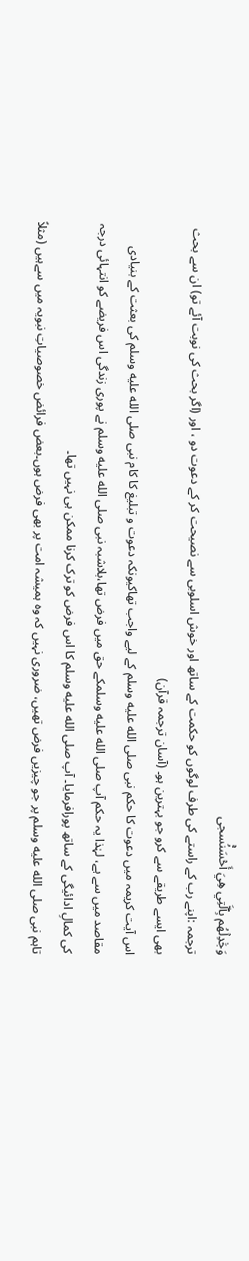وَجَٰدِلۡهُم بِٱلَّتِي هِيَ أَحۡسَنُۚسجى
ترجمہ :اپنے رب کے راستے کی طرف لوگوں کو حکمت کے ساتھ اور خوش اسلوبی سے نصیحت کر کے دعوت دو ، اور (اگر بحث کی نوبت آئے تو) ان سے بحث بھی ایسے طریقے سے کرو جو بہترین ہو۔ (آسان ترجمہ قرآن)
اس آیت کریمہ میں دعوت کا حکم نبی صلى الله عليه وسلم کے لیے واجب تھاکیونکہ دعوت و تبلیغ کا کام نبی صلى الله عليه وسلم کی بعثت کے بنیادی مقاصد میں سے ہے، لہٰذا یہ حکم آپ صلى الله عليه وسلمکے حق میں فرض تھا،بلاشبہ نبی صلى الله عليه وسلم نے پوری زندگی اس فریضے کو انتہائی درجہ کی کمالِ ادائیگی کے ساتھ پورافرمایا۔ آپ صلى الله عليه وسلم کا اس فرض کو ترک کرنا ممکن ہی نہیں تھا۔
تاہم نبی صلى الله عليه وسلم پر جو چیزیں فرض تھیں، ضروری نہیں کہ وہ ہمیشہ امت پر بھی فرض ہوں۔بعض فرائض خصوصیاتِ نبویہ میں سےہیں (مثلاً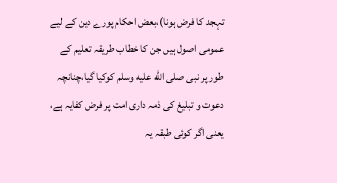تہجد کا فرض ہونا)،بعض احکام پورے دین کے لیے عمومی اصول ہیں جن کا خطاب طریقہ تعلیم کے طور پر نبی صلى الله عليه وسلم کوکیا گیا،چنانچہ دعوت و تبلیغ کی ذمہ داری امت پر فرض کفایہ ہے، یعنی اگر کوئی طبقہ یہ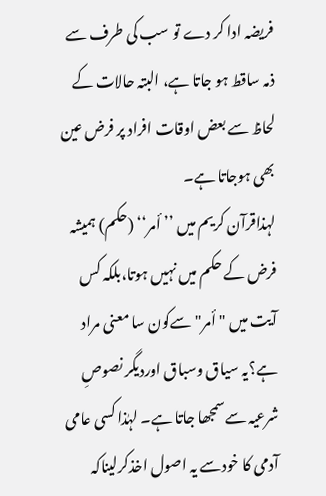فریضہ ادا کر دے تو سب کی طرف سے ذمہ ساقط ہو جاتا ہے، البتہ حالات کے لحاظ سے بعض اوقات افراد پر فرض عین بھی ہوجاتا ہے۔
لہذاقرآن کریم میں ’’أمر‘‘ (حکم) ہمیشہ فرض کے حکم میں نہیں ہوتا،بلکہ کس آیت میں "أمر"سےکون سا معنی مراد ہے؟یہ سیاق وسباق اوردیگر نصوصِ شرعیہ سےسمجھا جاتا ہے۔ لہٰذا کسی عامی آدمی کا خودسے یہ اصول اخذکرلیناکہ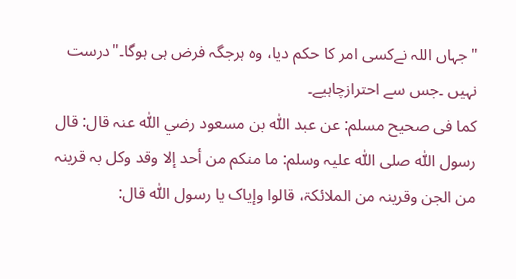"جہاں اللہ نےکسی امر کا حکم دیا، وہ ہرجگہ فرض ہی ہوگا۔"درست نہیں ۔جس سے احترازچاہیے۔
کما فی صحیح مسلم: عن عبد اللّٰہ بن مسعود رضي اللّٰہ عنہ قال: قال رسول اللّٰہ صلی اللّٰہ علیہ وسلم: ما منکم من أحد إلا وقد وکل بہ قرینہ من الجن وقرینہ من الملائکۃ، قالوا وإیاک یا رسول اللّٰہ قال: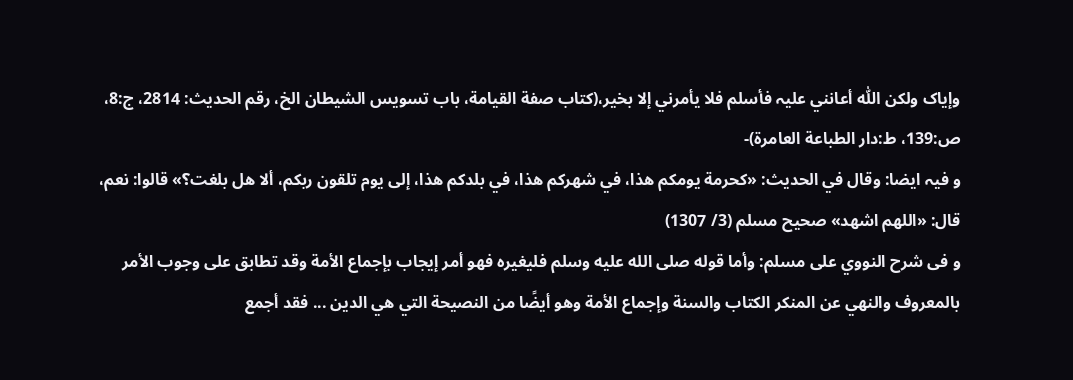وإیاک ولکن اللّٰہ أعانني علیہ فأسلم فلا یأمرني إلا بخیر،(کتاب صفة القیامة، باب تسویس الشیطان الخ، رقم الحدیث: 2814، ج:8، ص:139، ط:دار الطباعة العامرة)-
و فیہ ایضا: وقال في الحديث: «كحرمة يومكم هذا، في شهركم هذا، في بلدكم هذا، إلى يوم تلقون ربكم، ألا هل بلغت؟» قالوا: نعم، قال: «اللهم اشهد» صحيح مسلم (3/ 1307)
و فی شرح النووي على مسلم: وأما قوله صلى الله عليه وسلم فليغيره فهو أمر إيجاب بإجماع الأمة وقد تطابق على وجوب الأمر بالمعروف والنهي عن المنكر الكتاب والسنة وإجماع الأمة وهو أيضًا من النصيحة التي هي الدين ... فقد أجمع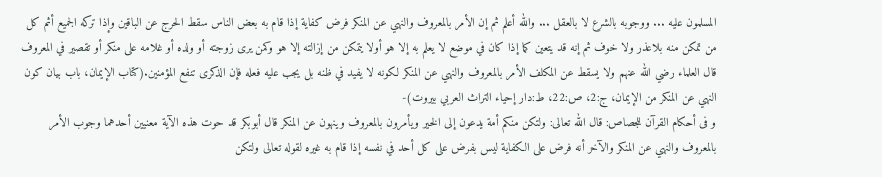المسلمون عليه ... ووجوبه بالشرع لا بالعقل ... والله أعلم ثم إن الأمر بالمعروف والنهي عن المنكر فرض كفاية إذا قام به بعض الناس سقط الحرج عن الباقين وإذا تركه الجميع أثم كل من تمكن منه بلاعذر ولا خوف ثم إنه قد يتعين كما إذا كان في موضع لا يعلم به إلا هو أولا يتمكن من إزالته إلا هو وكمن يرى زوجته أو ولده أو غلامه على منكر أو تقصير في المعروف قال العلماء رضي الله عنهم ولا يسقط عن المكلف الأمر بالمعروف والنهي عن المنكر لكونه لا يفيد في ظنه بل يجب عليه فعله فإن الذكرى تنفع المؤمنين.(كتاب الإيمان، باب بيان كون النهي عن المنكر من الإيمان، ج:2، ص:22، ط:دار إحياء التراث العربي بيروت)-
و فی أحكام القرآن للجصاص: قال الله تعالى: ولتكن منكم أمة يدعون إلى الخير ويأمرون بالمعروف وينهون عن المنكر قال أبوبكر قد حوت هذه الآية معنيين أحدهما وجوب الأمر بالمعروف والنهي عن المنكر والآخر أنه فرض على الكفاية ليس بفرض على كل أحد في نفسه إذا قام به غيره لقوله تعالى ولتكن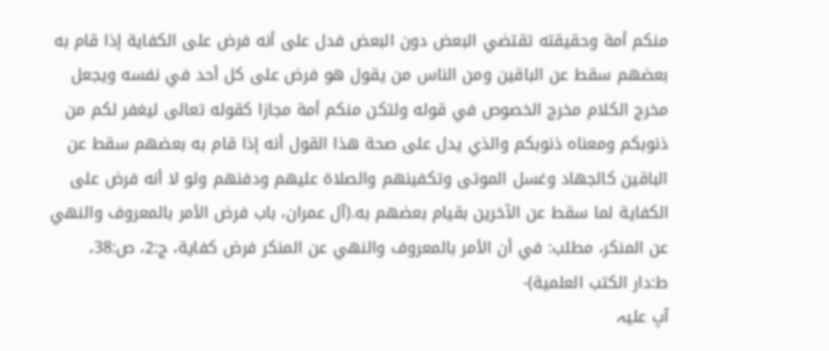منكم أمة وحقيقته تقتضي البعض دون البعض فدل على أنه فرض على الكفاية إذا قام به بعضهم سقط عن الباقين ومن الناس من يقول هو فرض على كل أحد في نفسه ويجعل مخرج الكلام مخرج الخصوص في قوله ولتكن منكم أمة مجازا كقوله تعالى ليغفر لكم من ذنوبكم ومعناه ذنوبكم والذي يدل على صحة هذا القول أنه إذا قام به بعضهم سقط عن الباقين كالجهاد وغسل الموتى وتكفينهم والصلاة عليهم ودفنهم ولو لا أنه فرض على الكفاية لما سقط عن الآخرين بقيام بعضهم به.(آل عمران، باب فرض الأمر بالمعروف والنهي عن المنكر، مطلب: في أن الأمر بالمعروف والنهي عن المنكر فرض كفاية، ج:2، ص:38، ط:دار الكتب العلمية)-
آپ علیہ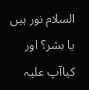السلام نور ہیں یا بشر؟ اور کیاآپ علیہ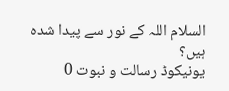السلام اللہ کے نور سے پیدا شدہ ہیں؟
یونیکوڈ رسالت و نبوت 0